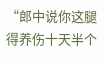“郎中说你这腿得养伤十天半个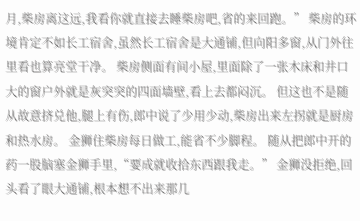月,柴房离这远,我看你就直接去睡柴房吧,省的来回跑。” 柴房的环境肯定不如长工宿舍,虽然长工宿舍是大通铺,但向阳多窗,从门外往里看也算亮堂干净。 柴房侧面有间小屋,里面除了一张木床和井口大的窗户外就是灰突突的四面墙壁,看上去都闷沉。 但这也不是随从故意挤兑他,腿上有伤,郎中说了少用少动,柴房出来左拐就是厨房和热水房。 金狮住柴房每日做工,能省不少脚程。 随从把郎中开的药一股脑塞金狮手里,“要成就收拾东西跟我走。” 金狮没拒绝,回头看了眼大通铺,根本想不出来那几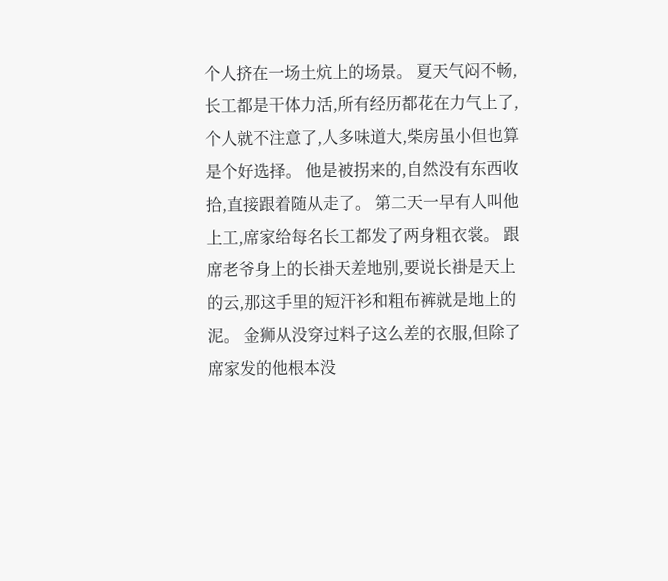个人挤在一场土炕上的场景。 夏天气闷不畅,长工都是干体力活,所有经历都花在力气上了,个人就不注意了,人多味道大,柴房虽小但也算是个好选择。 他是被拐来的,自然没有东西收拾,直接跟着随从走了。 第二天一早有人叫他上工,席家给每名长工都发了两身粗衣裳。 跟席老爷身上的长褂天差地别,要说长褂是天上的云,那这手里的短汗衫和粗布裤就是地上的泥。 金狮从没穿过料子这么差的衣服,但除了席家发的他根本没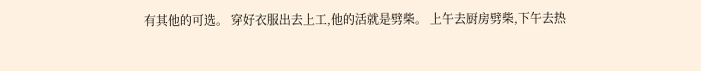有其他的可选。 穿好衣服出去上工,他的活就是劈柴。 上午去厨房劈柴,下午去热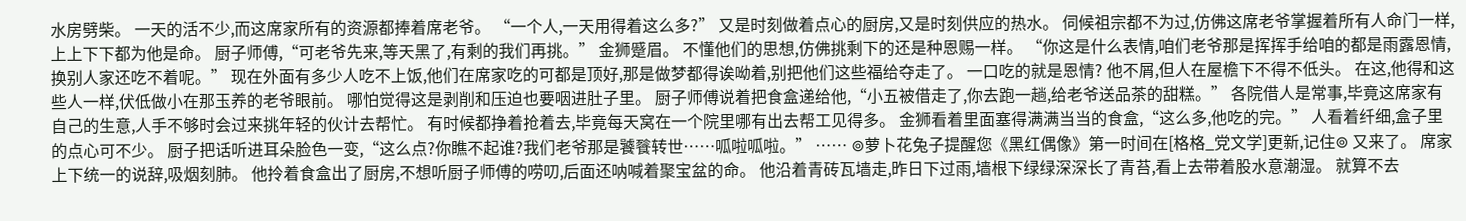水房劈柴。 一天的活不少,而这席家所有的资源都捧着席老爷。 “一个人,一天用得着这么多?” 又是时刻做着点心的厨房,又是时刻供应的热水。 伺候祖宗都不为过,仿佛这席老爷掌握着所有人命门一样,上上下下都为他是命。 厨子师傅,“可老爷先来,等天黑了,有剩的我们再挑。” 金狮蹙眉。 不懂他们的思想,仿佛挑剩下的还是种恩赐一样。 “你这是什么表情,咱们老爷那是挥挥手给咱的都是雨露恩情,换别人家还吃不着呢。” 现在外面有多少人吃不上饭,他们在席家吃的可都是顶好,那是做梦都得诶呦着,别把他们这些福给夺走了。 一口吃的就是恩情? 他不屑,但人在屋檐下不得不低头。 在这,他得和这些人一样,伏低做小在那玉养的老爷眼前。 哪怕觉得这是剥削和压迫也要咽进肚子里。 厨子师傅说着把食盒递给他,“小五被借走了,你去跑一趟,给老爷送品茶的甜糕。” 各院借人是常事,毕竟这席家有自己的生意,人手不够时会过来挑年轻的伙计去帮忙。 有时候都挣着抢着去,毕竟每天窝在一个院里哪有出去帮工见得多。 金狮看着里面塞得满满当当的食盒,“这么多,他吃的完。” 人看着纤细,盒子里的点心可不少。 厨子把话听进耳朵脸色一变,“这么点?你瞧不起谁?我们老爷那是饕餮转世……呱啦呱啦。” …… ⊚萝卜花兔子提醒您《黑红偶像》第一时间在[格格_党文学]更新,记住⊚ 又来了。 席家上下统一的说辞,吸烟刻肺。 他拎着食盒出了厨房,不想听厨子师傅的唠叨,后面还呐喊着聚宝盆的命。 他沿着青砖瓦墙走,昨日下过雨,墙根下绿绿深深长了青苔,看上去带着股水意潮湿。 就算不去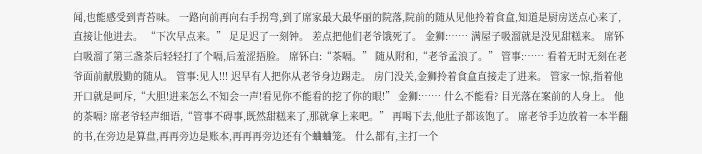闻,也能感受到青苔味。 一路向前再向右手拐弯,到了席家最大最华丽的院落,院前的随从见他拎着食盒,知道是厨房送点心来了,直接让他进去。 “下次早点来。” 足足迟了一刻钟。 差点把他们老爷饿死了。 金狮:…… 满屋子吸溜就是没见甜糕来。 席钚白吸溜了第三盏茶后轻轻打了个嗝,后羞涩捂脸。 席钚白:“茶嗝。” 随从附和,“老爷孟浪了。” 管事:…… 看着无时无刻在老爷面前献殷勤的随从。 管事:见人!!! 迟早有人把你从老爷身边踢走。 房门没关,金狮拎着食盒直接走了进来。 管家一惊,指着他开口就是呵斥,“大胆!进来怎么不知会一声!看见你不能看的挖了你的眼!” 金狮:…… 什么不能看? 目光落在案前的人身上。 他的茶嗝? 席老爷轻声细语,“管事不碍事,既然甜糕来了,那就拿上来吧。” 再喝下去,他肚子都该饱了。 席老爷手边放着一本半翻的书,在旁边是算盘,再再旁边是账本,再再再旁边还有个蛐蛐笼。 什么都有,主打一个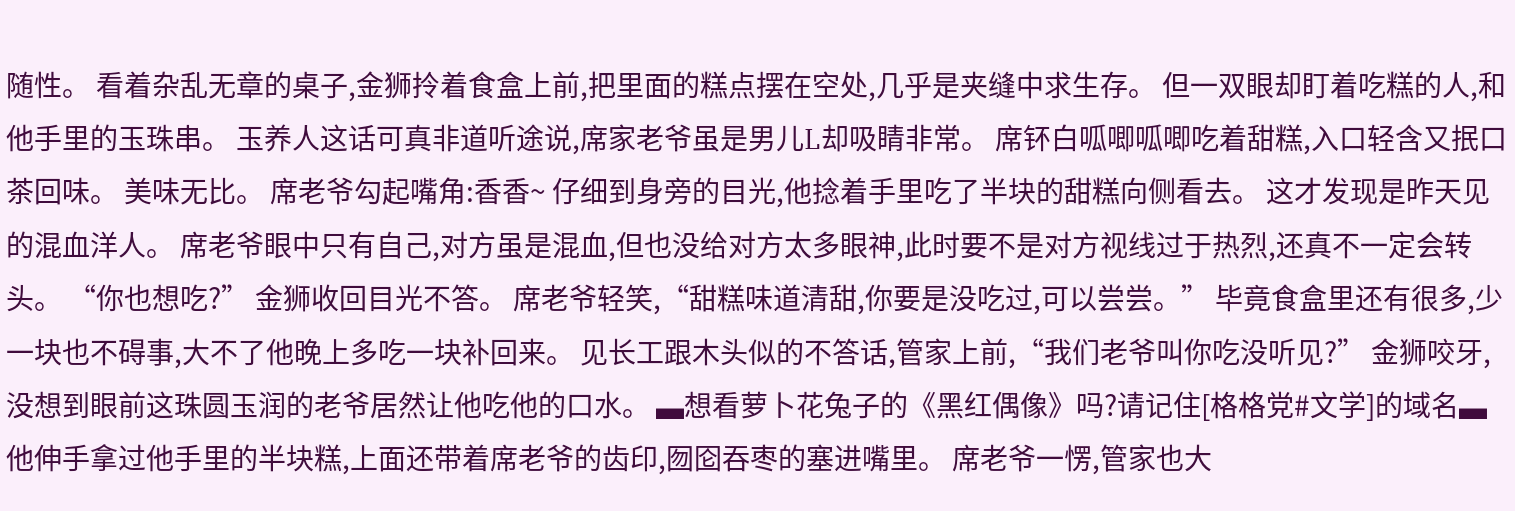随性。 看着杂乱无章的桌子,金狮拎着食盒上前,把里面的糕点摆在空处,几乎是夹缝中求生存。 但一双眼却盯着吃糕的人,和他手里的玉珠串。 玉养人这话可真非道听途说,席家老爷虽是男儿L却吸睛非常。 席钚白呱唧呱唧吃着甜糕,入口轻含又抿口茶回味。 美味无比。 席老爷勾起嘴角:香香~ 仔细到身旁的目光,他捻着手里吃了半块的甜糕向侧看去。 这才发现是昨天见的混血洋人。 席老爷眼中只有自己,对方虽是混血,但也没给对方太多眼神,此时要不是对方视线过于热烈,还真不一定会转头。 “你也想吃?” 金狮收回目光不答。 席老爷轻笑,“甜糕味道清甜,你要是没吃过,可以尝尝。” 毕竟食盒里还有很多,少一块也不碍事,大不了他晚上多吃一块补回来。 见长工跟木头似的不答话,管家上前,“我们老爷叫你吃没听见?” 金狮咬牙,没想到眼前这珠圆玉润的老爷居然让他吃他的口水。 ▃想看萝卜花兔子的《黑红偶像》吗?请记住[格格党#文学]的域名▃ 他伸手拿过他手里的半块糕,上面还带着席老爷的齿印,囫囵吞枣的塞进嘴里。 席老爷一愣,管家也大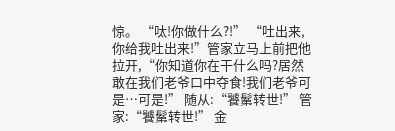惊。 “呔!你做什么?!” “吐出来,你给我吐出来!”管家立马上前把他拉开,“你知道你在干什么吗?居然敢在我们老爷口中夺食!我们老爷可是…可是!” 随从:“饕鬀转世!” 管家:“饕鬀转世!” 金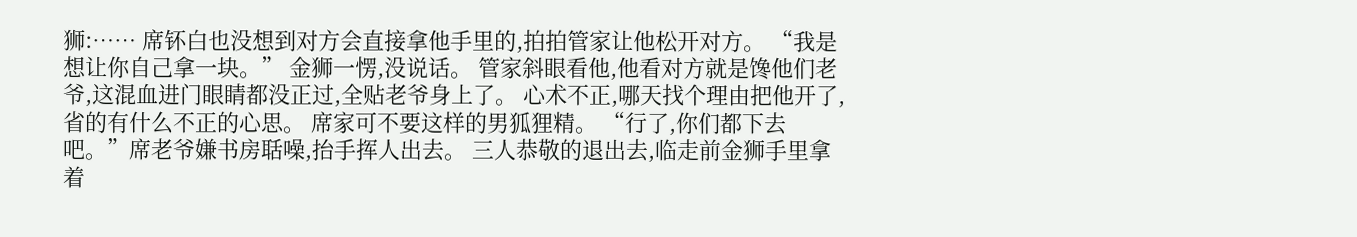狮:…… 席钚白也没想到对方会直接拿他手里的,拍拍管家让他松开对方。 “我是想让你自己拿一块。” 金狮一愣,没说话。 管家斜眼看他,他看对方就是馋他们老爷,这混血进门眼睛都没正过,全贴老爷身上了。 心术不正,哪天找个理由把他开了,省的有什么不正的心思。 席家可不要这样的男狐狸精。 “行了,你们都下去吧。”席老爷嫌书房聒噪,抬手挥人出去。 三人恭敬的退出去,临走前金狮手里拿着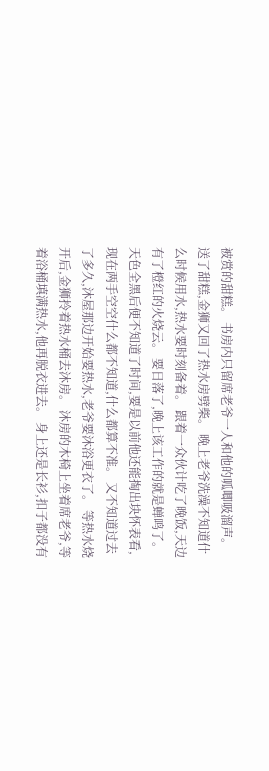被赏的甜糕。 书房内只留席老爷一人和他的呱唧吸溜声。 送了甜糕,金狮又回了热水房劈柴。 晚上老爷洗澡不知道什么时候用水,热水要时刻备着。 跟着一众伙计吃了晚饭,天边有了橙红的火烧云。 要日落了,晚上该工作的就是蝉鸣了。 天色全黑后便不知道了时间,要是以前他还能掏出块怀表看,现在两手空空什么都不知道,什么都算不准。 又不知道过去了多久,沐屋那边开始要热水,老爷要沐浴更衣了。 等热水烧开后,金狮拎着热水桶去沐房。 沐房的木椅上坐着席老爷,等着浴桶填满热水,他再脱衣进去。 身上还是长衫,扣子都没有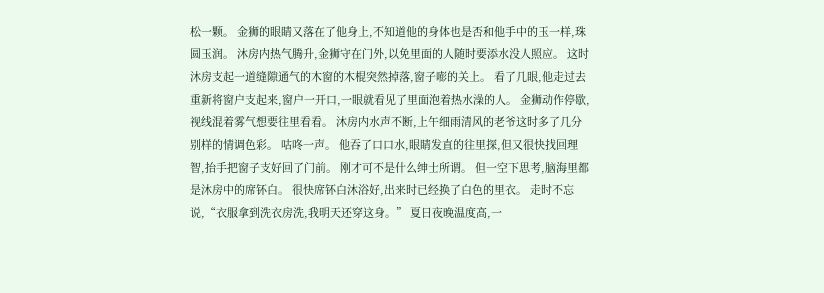松一颗。 金狮的眼睛又落在了他身上,不知道他的身体也是否和他手中的玉一样,珠圆玉润。 沐房内热气腾升,金狮守在门外,以免里面的人随时要添水没人照应。 这时沐房支起一道缝隙通气的木窗的木棍突然掉落,窗子嘭的关上。 看了几眼,他走过去重新将窗户支起来,窗户一开口,一眼就看见了里面泡着热水澡的人。 金狮动作停歇,视线混着雾气想要往里看看。 沐房内水声不断,上午细雨清风的老爷这时多了几分别样的情调色彩。 咕咚一声。 他吞了口口水,眼睛发直的往里探,但又很快找回理智,抬手把窗子支好回了门前。 刚才可不是什么绅士所谓。 但一空下思考,脑海里都是沐房中的席钚白。 很快席钚白沐浴好,出来时已经换了白色的里衣。 走时不忘说,“衣服拿到洗衣房洗,我明天还穿这身。” 夏日夜晚温度高,一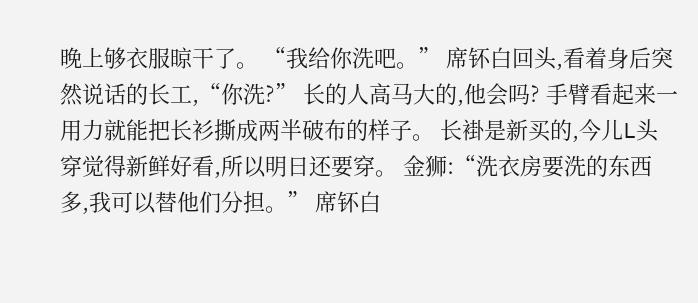晚上够衣服晾干了。 “我给你洗吧。” 席钚白回头,看着身后突然说话的长工,“你洗?” 长的人高马大的,他会吗? 手臂看起来一用力就能把长衫撕成两半破布的样子。 长褂是新买的,今儿L头穿觉得新鲜好看,所以明日还要穿。 金狮:“洗衣房要洗的东西多,我可以替他们分担。” 席钚白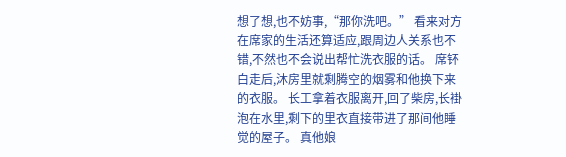想了想,也不妨事,“那你洗吧。” 看来对方在席家的生活还算适应,跟周边人关系也不错,不然也不会说出帮忙洗衣服的话。 席钚白走后,沐房里就剩腾空的烟雾和他换下来的衣服。 长工拿着衣服离开,回了柴房,长褂泡在水里,剩下的里衣直接带进了那间他睡觉的屋子。 真他娘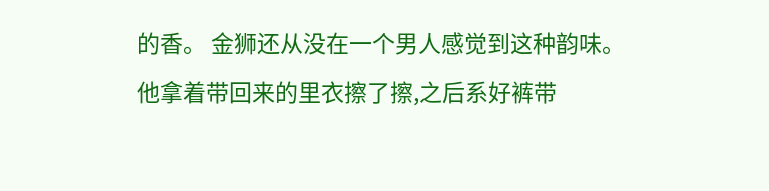的香。 金狮还从没在一个男人感觉到这种韵味。 他拿着带回来的里衣擦了擦,之后系好裤带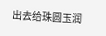出去给珠圆玉润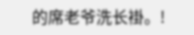的席老爷洗长褂。!